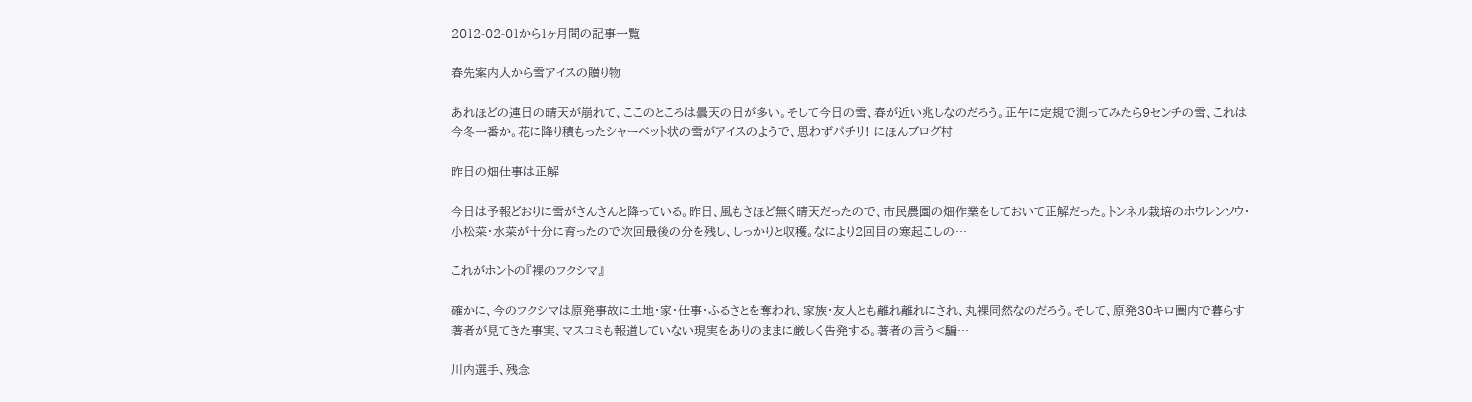2012-02-01から1ヶ月間の記事一覧

春先案内人から雪アイスの贈り物

あれほどの連日の晴天が崩れて、ここのところは曇天の日が多い。そして今日の雪、春が近い兆しなのだろう。正午に定規で測ってみたら9センチの雪、これは今冬一番か。花に降り積もったシャーベット状の雪がアイスのようで、思わずパチリ! にほんブログ村

昨日の畑仕事は正解

今日は予報どおりに雪がさんさんと降っている。昨日、風もさほど無く晴天だったので、市民農園の畑作業をしておいて正解だった。トンネル栽培のホウレンソウ・小松菜・水菜が十分に育ったので次回最後の分を残し、しっかりと収穫。なにより2回目の寒起こしの…

これがホントの『裸のフクシマ』

確かに、今のフクシマは原発事故に土地・家・仕事・ふるさとを奪われ、家族・友人とも離れ離れにされ、丸裸同然なのだろう。そして、原発30キロ圏内で暮らす著者が見てきた事実、マスコミも報道していない現実をありのままに厳しく告発する。著者の言う<騙…

川内選手、残念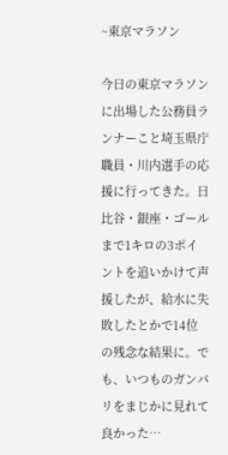~東京マラソン

今日の東京マラソンに出場した公務員ランナーこと埼玉県庁職員・川内選手の応援に行ってきた。日比谷・銀座・ゴールまで1キロの3ポイントを追いかけて声援したが、給水に失敗したとかで14位の残念な結果に。でも、いつものガンバリをまじかに見れて良かった…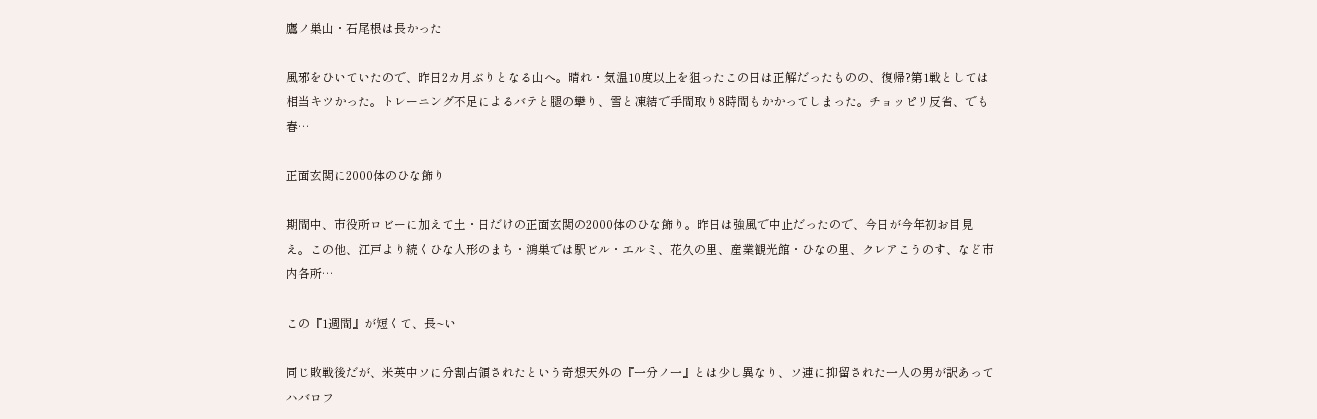鷹ノ巣山・石尾根は長かった

風邪をひいていたので、昨日2カ月ぶりとなる山へ。晴れ・気温10度以上を狙ったこの日は正解だったものの、復帰?第1戦としては相当キツかった。トレーニング不足によるバテと腿の攣り、雪と凍結で手間取り8時間もかかってしまった。チョッピリ反省、でも春…

正面玄関に2000体のひな飾り

期間中、市役所ロビーに加えて土・日だけの正面玄関の2000体のひな飾り。昨日は強風で中止だったので、今日が今年初お目見え。この他、江戸より続くひな人形のまち・鴻巣では駅ビル・エルミ、花久の里、産業観光館・ひなの里、クレアこうのす、など市内各所…

この『1週間』が短くて、長~い

同じ敗戦後だが、米英中ソに分割占領されたという奇想天外の『一分ノ一』とは少し異なり、ソ連に抑留された一人の男が訳あってハバロフ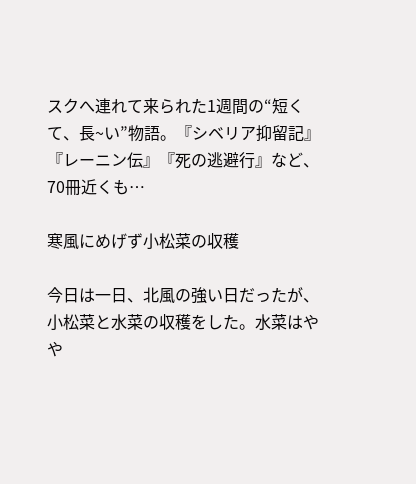スクへ連れて来られた1週間の“短くて、長~い”物語。『シベリア抑留記』『レーニン伝』『死の逃避行』など、70冊近くも…

寒風にめげず小松菜の収穫

今日は一日、北風の強い日だったが、小松菜と水菜の収穫をした。水菜はやや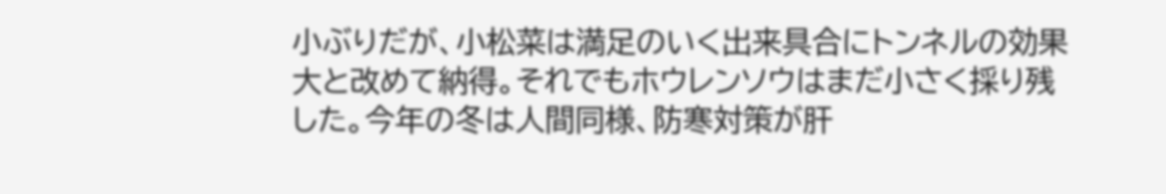小ぶりだが、小松菜は満足のいく出来具合にトンネルの効果大と改めて納得。それでもホウレンソウはまだ小さく採り残した。今年の冬は人間同様、防寒対策が肝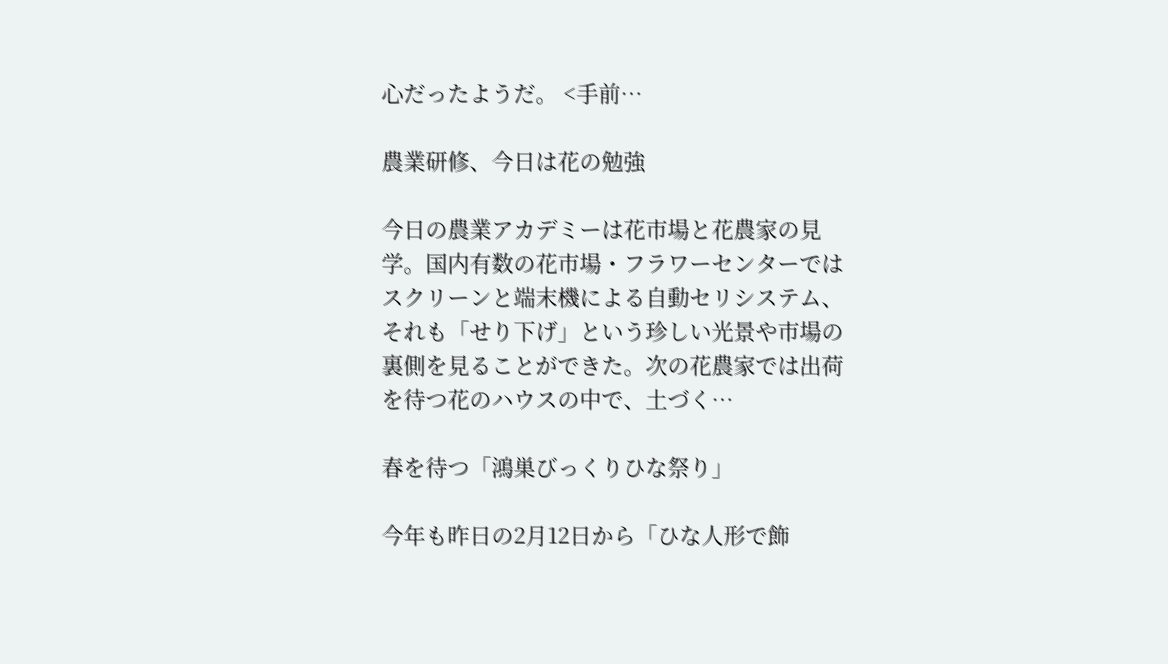心だったようだ。 <手前…

農業研修、今日は花の勉強

今日の農業アカデミーは花市場と花農家の見学。国内有数の花市場・フラワーセンターではスクリーンと端末機による自動セリシステム、それも「せり下げ」という珍しい光景や市場の裏側を見ることができた。次の花農家では出荷を待つ花のハウスの中で、土づく…

春を待つ「鴻巣びっくりひな祭り」

今年も昨日の2月12日から「ひな人形で飾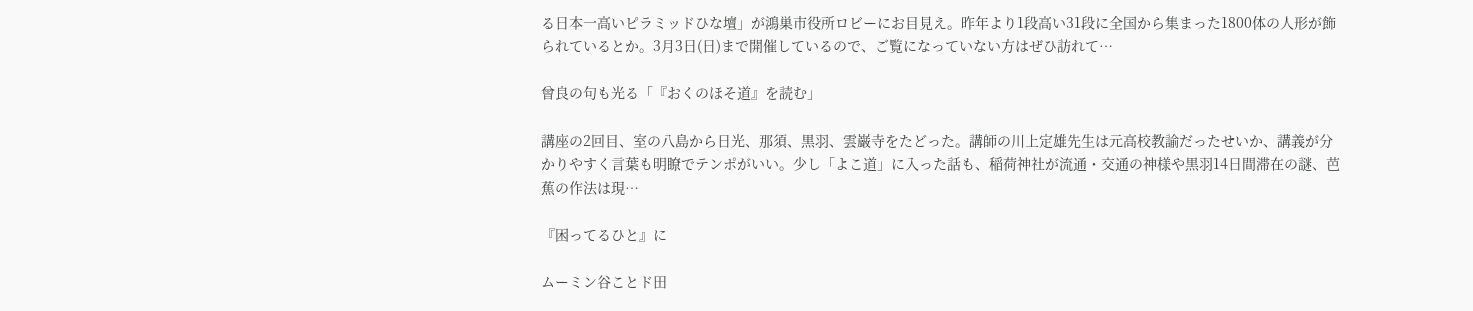る日本一高いピラミッドひな壇」が鴻巣市役所ロビーにお目見え。昨年より1段高い31段に全国から集まった1800体の人形が飾られているとか。3月3日(日)まで開催しているので、ご覧になっていない方はぜひ訪れて…

曾良の句も光る「『おくのほそ道』を読む」

講座の2回目、室の八島から日光、那須、黒羽、雲巌寺をたどった。講師の川上定雄先生は元高校教諭だったせいか、講義が分かりやすく言葉も明瞭でテンポがいい。少し「よこ道」に入った話も、稲荷神社が流通・交通の神様や黒羽14日間滞在の謎、芭蕉の作法は現…

『困ってるひと』に

ムーミン谷ことド田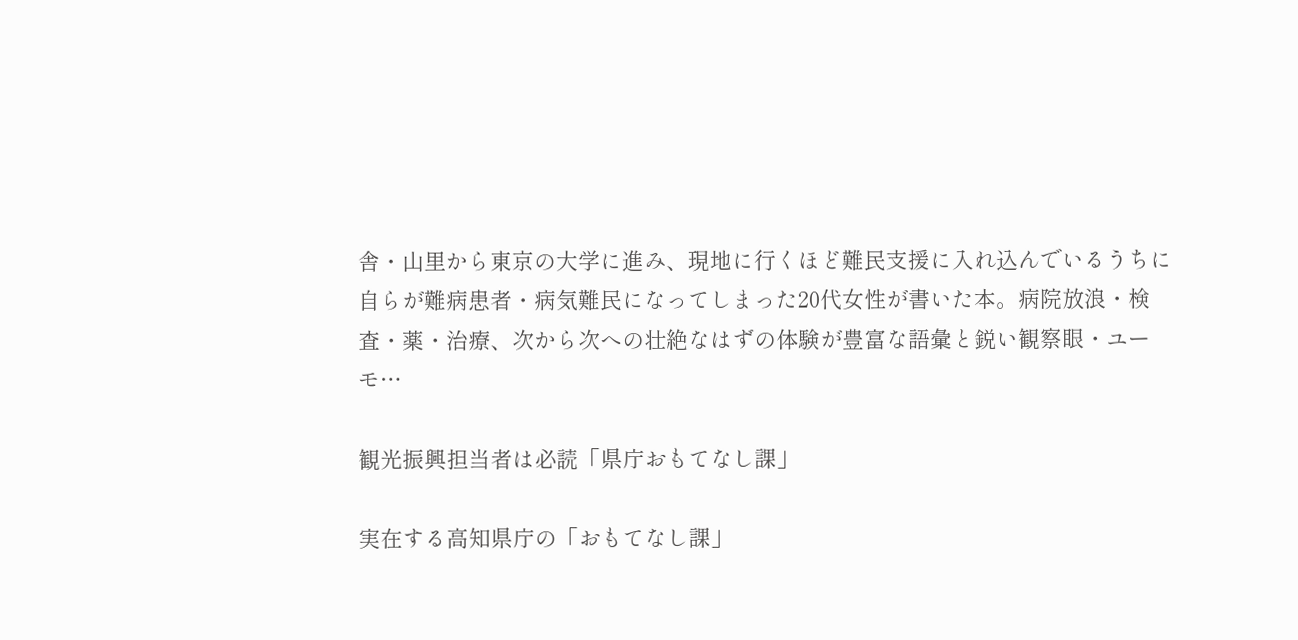舎・山里から東京の大学に進み、現地に行くほど難民支援に入れ込んでいるうちに自らが難病患者・病気難民になってしまった20代女性が書いた本。病院放浪・検査・薬・治療、次から次への壮絶なはずの体験が豊富な語彙と鋭い観察眼・ユーモ…

観光振興担当者は必読「県庁おもてなし課」

実在する高知県庁の「おもてなし課」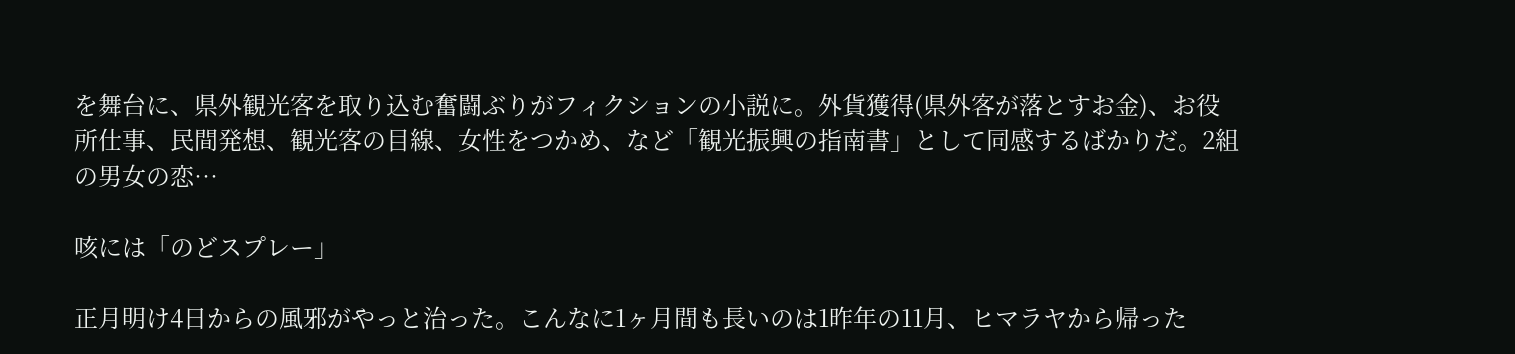を舞台に、県外観光客を取り込む奮闘ぶりがフィクションの小説に。外貨獲得(県外客が落とすお金)、お役所仕事、民間発想、観光客の目線、女性をつかめ、など「観光振興の指南書」として同感するばかりだ。2組の男女の恋…

咳には「のどスプレー」

正月明け4日からの風邪がやっと治った。こんなに1ヶ月間も長いのは1昨年の11月、ヒマラヤから帰った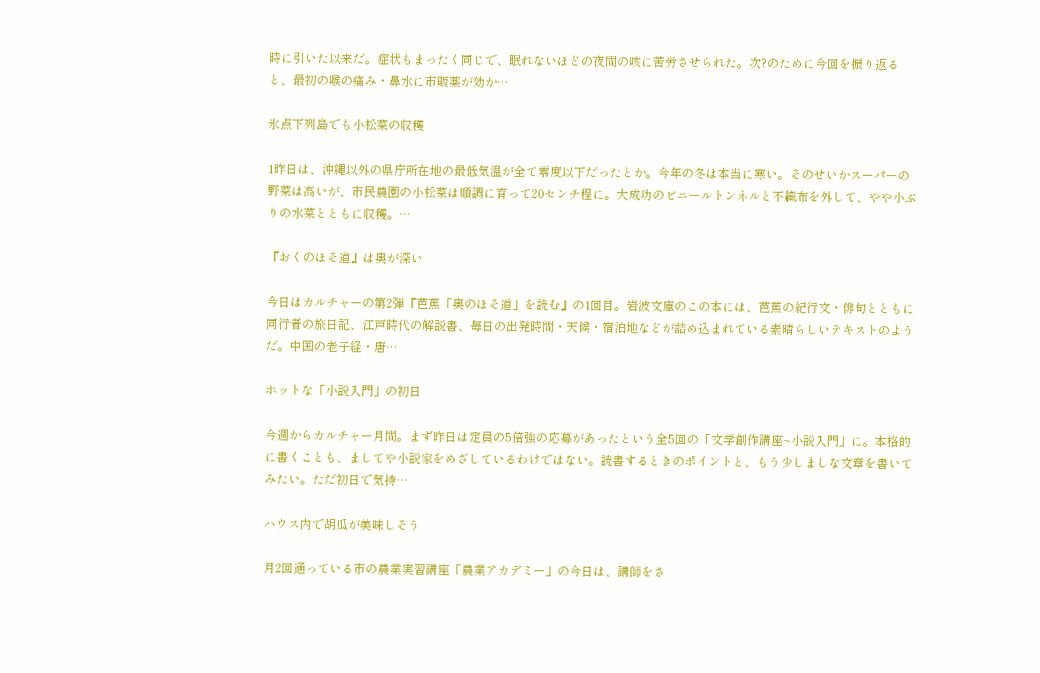時に引いた以来だ。症状もまったく同じで、眠れないほどの夜間の咳に苦労させられた。次?のために今回を振り返ると、最初の喉の痛み・鼻水に市販薬が効か…

氷点下列島でも小松菜の収穫

1昨日は、沖縄以外の県庁所在地の最低気温が全て零度以下だったとか。今年の冬は本当に寒い。そのせいかスーパーの野菜は高いが、市民農園の小松菜は順調に育って20センチ程に。大成功のビニールトンネルと不織布を外して、やや小ぶりの水菜とともに収穫。…

『おくのほそ道』は奥が深い

今日はカルチャーの第2弾『芭蕉「奥のほそ道」を読む』の1回目。岩波文庫のこの本には、芭蕉の紀行文・俳句とともに同行者の旅日記、江戸時代の解説書、毎日の出発時間・天候・宿泊地などが詰め込まれている素晴らしいテキストのようだ。中国の老子経・唐…

ホットな「小説入門」の初日

今週からカルチャー月間。まず昨日は定員の5倍強の応募があったという全5回の「文学創作講座~小説入門」に。本格的に書くことも、ましてや小説家をめざしているわけではない。読書するときのポイントと、もう少しましな文章を書いてみたい。ただ初日で気持…

ハウス内で胡瓜が美味しそう

月2回通っている市の農業実習講座「農業アカデミー」の今日は、講師をさ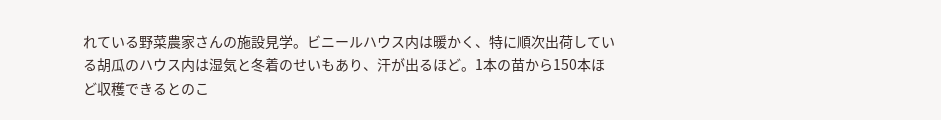れている野菜農家さんの施設見学。ビニールハウス内は暖かく、特に順次出荷している胡瓜のハウス内は湿気と冬着のせいもあり、汗が出るほど。1本の苗から150本ほど収穫できるとのこ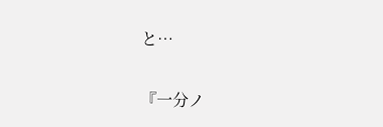と…

『一分ノ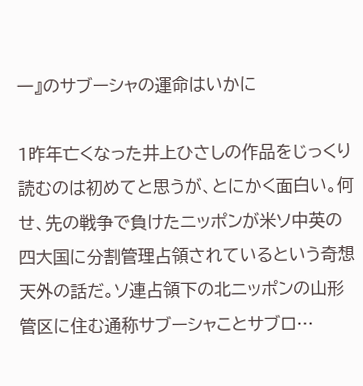一』のサブーシャの運命はいかに

1昨年亡くなった井上ひさしの作品をじっくり読むのは初めてと思うが、とにかく面白い。何せ、先の戦争で負けたニッポンが米ソ中英の四大国に分割管理占領されているという奇想天外の話だ。ソ連占領下の北ニッポンの山形管区に住む通称サブーシャことサブロ…